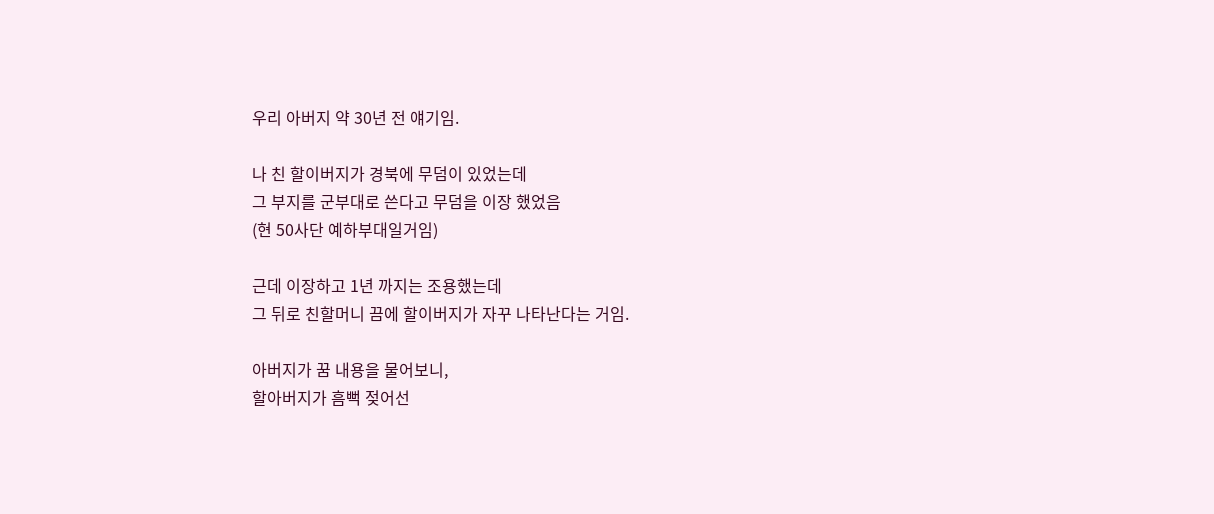우리 아버지 약 30년 전 얘기임.

나 친 할이버지가 경북에 무덤이 있었는데
그 부지를 군부대로 쓴다고 무덤을 이장 했었음
(현 50사단 예하부대일거임)

근데 이장하고 1년 까지는 조용했는데
그 뒤로 친할머니 끔에 할이버지가 자꾸 나타난다는 거임.

아버지가 꿈 내용을 물어보니,
할아버지가 흠뻑 젖어선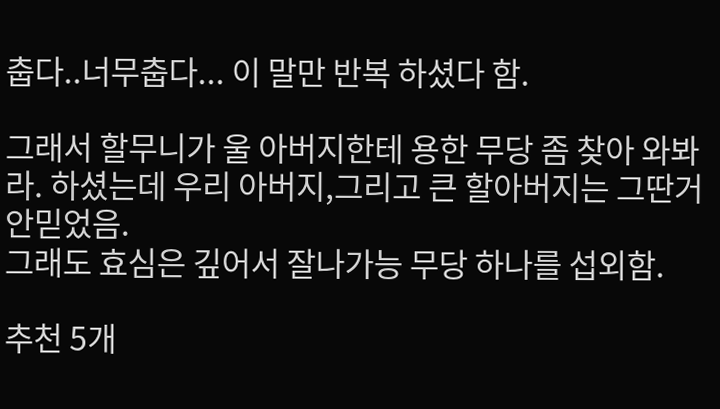춥다..너무춥다... 이 말만 반복 하셨다 함.

그래서 할무니가 울 아버지한테 용한 무당 좀 찾아 와봐라. 하셨는데 우리 아버지,그리고 큰 할아버지는 그딴거 안믿었음.
그래도 효심은 깊어서 잘나가능 무당 하나를 섭외함.

추천 5개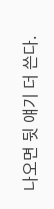나오면 뒷 얘기 더 쓴다.